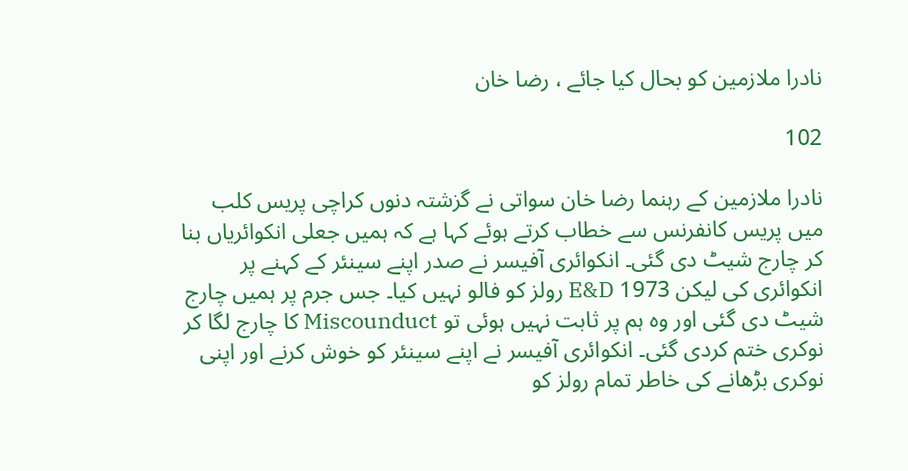نادرا ملازمین کو بحال کیا جائے ، رضا خان

102

نادرا ملازمین کے رہنما رضا خان سواتی نے گزشتہ دنوں کراچی پریس کلب میں پریس کانفرنس سے خطاب کرتے ہوئے کہا ہے کہ ہمیں جعلی انکوائریاں بنا کر چارج شیٹ دی گئی۔ انکوائری آفیسر نے صدر اپنے سینئر کے کہنے پر انکوائری کی لیکن 1973 E&D رولز کو فالو نہیں کیا۔ جس جرم پر ہمیں چارج شیٹ دی گئی اور وہ ہم پر ثابت نہیں ہوئی تو Miscounduct کا چارج لگا کر نوکری ختم کردی گئی۔ انکوائری آفیسر نے اپنے سینئر کو خوش کرنے اور اپنی نوکری بڑھانے کی خاطر تمام رولز کو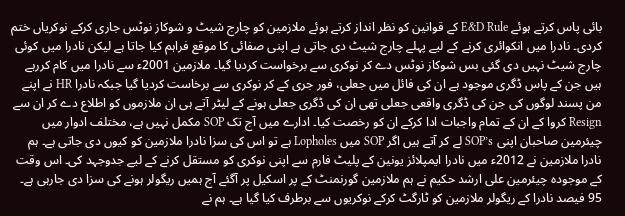بائی پاس کرتے ہوئے E&D Rule کے قوانین کو نظر انداز کرتے ہوئے ملازمین کو چارج شیٹ و شوکاز نوٹس جاری کرکے نوکریاں ختم کردی۔ نادرا میں انکوائری کرنے کے لیے پہلے چارج شیٹ دی جاتی ہے اپنی صفائی کا موقع فراہم کیا جاتا ہے لیکن نادرا میں کوئی چارج شیٹ نہیں دی گئی بس شوکاز نوٹس دے کر نوکری سے برخواست کردیا گیا۔ ملازمین 2001ء سے نادرا میں کام کررہے ہیں جن کے پاس ڈگری موجود ہے ان کی فائل میں جعلی، فور جری کے کر نوکری سے برخاست کردیا گیا جبکہ نادرا HR نے اپنے من پسند لوگوں کی جن کی ڈگری واقعی جعلی تھی ان کی ڈگری جعلی ہونے کے لیٹر آتے ہی ان ملازموں کو اطلاع دے کر ان سے Resign کروا کے ان کے تمام واجبات ادا کرکے ان کو رخصت کیا۔ ادارے میں آج تک SOP مکمل نہیں ہے، مختلف ادوار میں چیئرمین صاحبان اپنی SOP’s لے کر آتے ہیں اگر SOP میں Lopholes ہے تو اس کی سزا نادرا ملازمین کو کیوں دی جاتی ہے۔ ہم نادرا ملازمین نے 2012ء میں نادرا ایمپلائز یونین کے پلیٹ فارم سے اپنی نوکری کو مستقل کرنے کے لیے جدوجہد کی۔ اس وقت کے موجودہ چیئرمین علی ارشد حکیم نے ہم ملازمین گورنمنٹ کے پر اسکیل پر آگئے آج ہمیں ریگولر ہونے کی سزا دی جارہی ہے۔ 95 فیصد نادرا کے ریگولر ملازمین کو ٹارگٹ کرکے نوکریوں سے برطرف کیا گیا ہے۔ ہم نے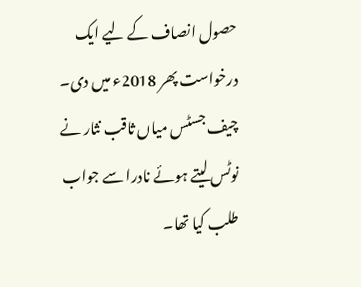حصول انصاف کے لیے ایک درخواست پھر 2018ء میں دی۔ چیف جسٹس میاں ثاقب نثار نے نوٹس لیتے ہوئے نادرا سے جواب طلب کیا تھا۔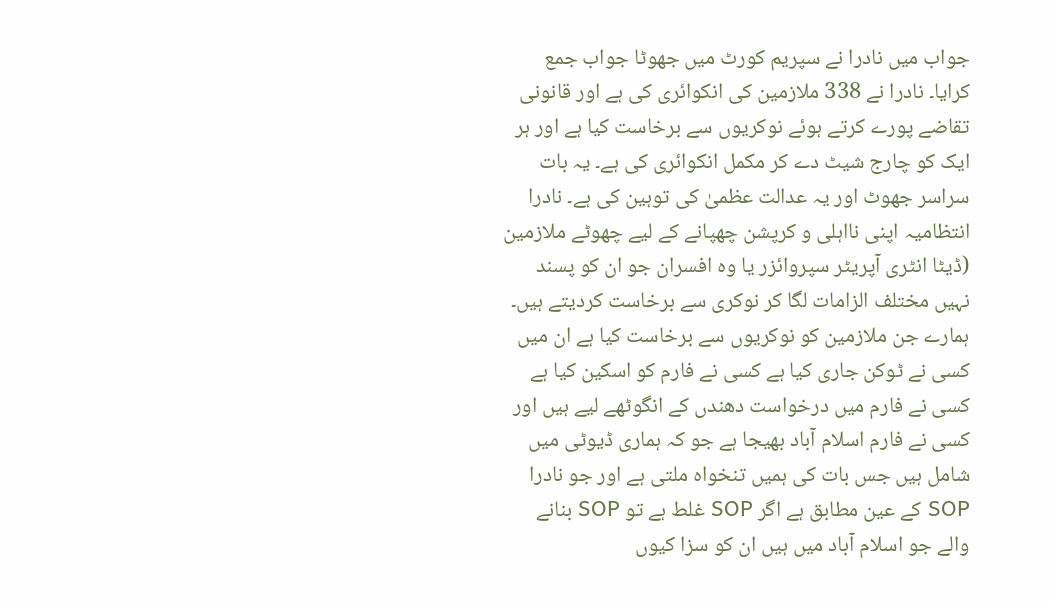جواب میں نادرا نے سپریم کورٹ میں جھوٹا جواب جمع کرایا۔ نادرا نے 338 ملازمین کی انکوائری کی ہے اور قانونی تقاضے پورے کرتے ہوئے نوکریوں سے برخاست کیا ہے اور ہر ایک کو چارج شیٹ دے کر مکمل انکوائری کی ہے۔ یہ بات سراسر جھوٹ اور یہ عدالت عظمیٰ کی توہین کی ہے۔ نادرا انتظامیہ اپنی نااہلی و کرپشن چھپانے کے لیے چھوٹے ملازمین (ڈیٹا انٹری آپریٹر سپروائزر یا وہ افسران جو ان کو پسند نہیں مختلف الزامات لگا کر نوکری سے برخاست کردیتے ہیں۔ ہمارے جن ملازمین کو نوکریوں سے برخاست کیا ہے ان میں کسی نے ٹوکن جاری کیا ہے کسی نے فارم کو اسکین کیا ہے کسی نے فارم میں درخواست دھندں کے انگوٹھے لیے ہیں اور کسی نے فارم اسلام آباد بھیجا ہے جو کہ ہماری ڈیوٹی میں شامل ہیں جس بات کی ہمیں تنخواہ ملتی ہے اور جو نادرا SOP کے عین مطابق ہے اگر SOP غلط ہے تو SOP بنانے والے جو اسلام آباد میں ہیں ان کو سزا کیوں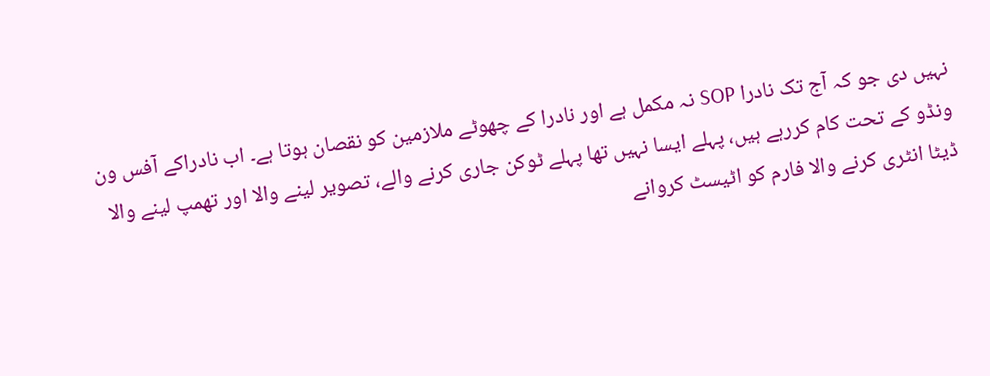نہیں دی جو کہ آج تک نادرا SOP نہ مکمل ہے اور نادرا کے چھوٹے ملازمین کو نقصان ہوتا ہے۔ اب نادراکے آفس ون ونڈو کے تحت کام کررہے ہیں، پہلے ایسا نہیں تھا پہلے ٹوکن جاری کرنے والے، تصویر لینے والا اور تھمپ لینے والا ڈیٹا انٹری کرنے والا فارم کو اٹیسٹ کروانے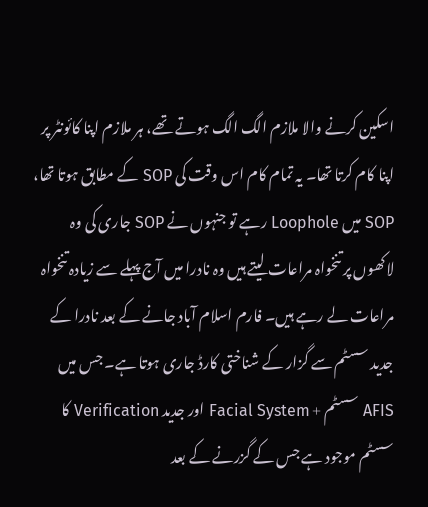اسکین کرنے والا ملازم الگ الگ ہوتے تھے، ہر ملازم اپنا کائونٹر پر اپنا کام کرتا تھا۔ یہ تمام کام اس وقت کی SOP کے مطابق ہوتا تھا، SOP میں Loophole رہے تو جنہوں نے SOP جاری کی وہ لاکھوں پر تنخواہ مراعات لیتے ہیں وہ نادرا میں آج پہلے سے زیادہ تنخواہ مراعات لے رہے ہیں۔ فارم اسلام آباد جانے کے بعد نادرا کے جدید سسٹم سے گزار کے شناختی کارڈ جاری ہوتا ہے۔ جس میں AFIS سسٹم + Facial System اور جدید Verification کا سسٹم موجود ہے جس کے گزرنے کے بعد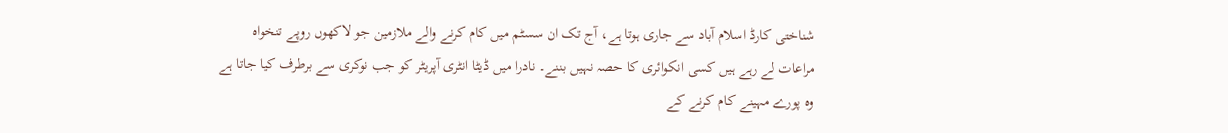شناختی کارڈ اسلام آباد سے جاری ہوتا ہے، آج تک ان سسٹم میں کام کرنے والے ملازمین جو لاکھوں روپے تنخواہ مراعات لے رہے ہیں کسی انکوائری کا حصہ نہیں بننے۔ نادرا میں ڈیٹا انٹری آپریٹر کو جب نوکری سے برطرف کیا جاتا ہے وہ پورے مہینے کام کرنے کے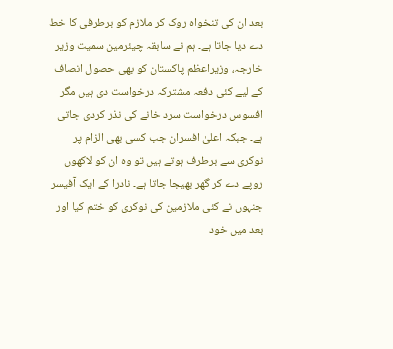بعد ان کی تنخواہ روک کر ملازم کو برطرفی کا خط دے دیا جاتا ہے۔ ہم نے سابقہ چیئرمین سمیت وزیر خارجہ، وزیراعظم پاکستان کو بھی حصول انصاف کے لیے کئی دفعہ مشترکہ درخواست دی ہیں مگر افسوس درخواست سرد خانے کی نذر کردی جاتی ہے۔ جبکہ اعلیٰ افسران جب کسی بھی الزام پر نوکری سے برطرف ہوتے ہیں تو وہ ان کو لاکھوں روپے دے کر گھر بھیجا جاتا ہے۔ نادرا کے ایک آفیسر جنہوں نے کئی ملازمین کی نوکری کو ختم کیا اور بعد میں خود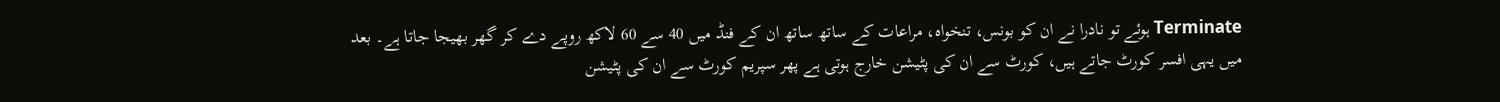Terminate ہوئے تو نادرا نے ان کو بونس، تنخواہ، مراعات کے ساتھ ساتھ ان کے فنڈ میں 40 سے 60 لاکھ روپے دے کر گھر بھیجا جاتا ہے۔ بعد میں یہی افسر کورٹ جاتے ہیں، کورٹ سے ان کی پٹیشن خارج ہوتی ہے پھر سپریم کورٹ سے ان کی پٹیشن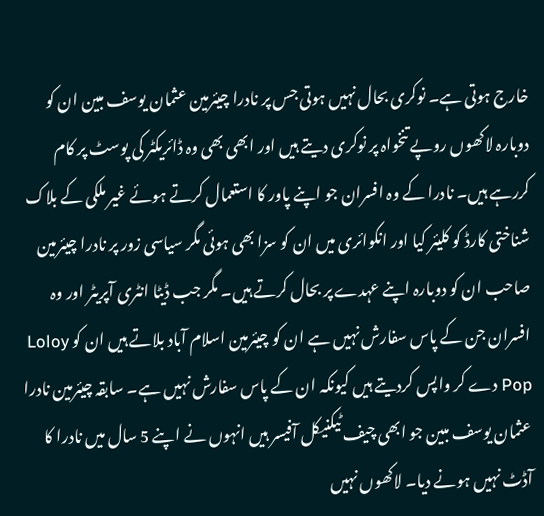خارج ہوتی ہے۔ نوکری بحال نہیں ہوتی جس پر نادرا چیئرمین عثمان یوسف مبین ان کو دوبارہ لاکھوں روپے تنخواہ پر نوکری دیتے ہیں اور ابھی بھی وہ ڈائریکٹر کی پوسٹ پر کام کررہے ہیں۔ نادرا کے وہ افسران جو اپنے پاور کا استعمال کرتے ہوئے غیر ملکی کے بلاک شناختی کارڈ کو کلیئر کیا اور انکوائری میں ان کو سزا بھی ہوئی مگر سیاسی زور پر نادرا چیئرمین صاحب ان کو دوبارہ اپنے عہدے پر بحال کرتے ہیں۔ مگر جب ڈیٹا انٹری آپریٹر اور وہ افسران جن کے پاس سفارش نہیں ہے ان کو چیئرمین اسلام آباد بلاتے ہیں ان کو Loloy Pop دے کر واپس کردیتے ہیں کیونکہ ان کے پاس سفارش نہیں ہے۔ سابقہ چیئرمین نادرا عثمان یوسف مبین جو ابھی چیف ٹیکنیکل آفیسر ہیں انہوں نے اپنے 5 سال میں نادرا کا آڈٹ نہیں ہونے دیا۔ لاکھوں نہیں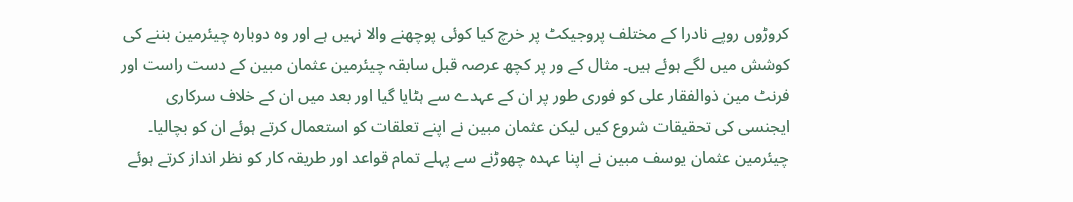کروڑوں روپے نادرا کے مختلف پروجیکٹ پر خرچ کیا کوئی پوچھنے والا نہیں ہے اور وہ دوبارہ چیئرمین بننے کی کوشش میں لگے ہوئے ہیں۔ مثال کے ور پر کچھ عرصہ قبل سابقہ چیئرمین عثمان مبین کے دست راست اور فرنٹ مین ذوالفقار علی کو فوری طور پر ان کے عہدے سے ہٹایا گیا اور بعد میں ان کے خلاف سرکاری ایجنسی کی تحقیقات شروع کیں لیکن عثمان مبین نے اپنے تعلقات کو استعمال کرتے ہوئے ان کو بچالیا۔ چیئرمین عثمان یوسف مبین نے اپنا عہدہ چھوڑنے سے پہلے تمام قواعد اور طریقہ کار کو نظر انداز کرتے ہوئے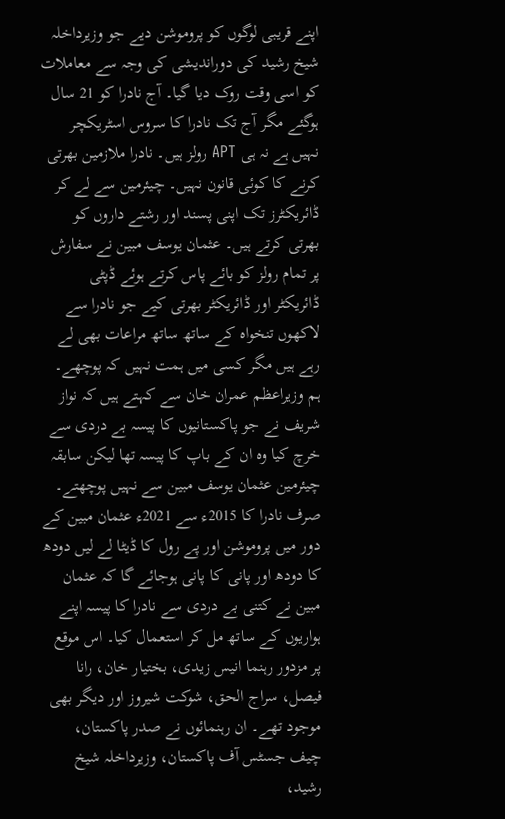اپنے قریبی لوگوں کو پروموشن دیے جو وزیرداخلہ شیخ رشید کی دوراندیشی کی وجہ سے معاملات کو اسی وقت روک دیا گیا۔ آج نادرا کو 21 سال ہوگئے مگر آج تک نادرا کا سروس اسٹریکچر نہیں ہے نہ ہی APT رولز ہیں۔ نادرا ملازمین بھرتی کرنے کا کوئی قانون نہیں۔ چیئرمین سے لے کر ڈائریکٹرز تک اپنی پسند اور رشتے داروں کو بھرتی کرتے ہیں۔ عثمان یوسف مبین نے سفارش پر تمام رولز کو بائے پاس کرتے ہوئے ڈپٹی ڈائریکٹر اور ڈائریکٹر بھرتی کیے جو نادرا سے لاکھوں تنخواہ کے ساتھ ساتھ مراعات بھی لے رہے ہیں مگر کسی میں ہمت نہیں کہ پوچھے۔ ہم وزیراعظم عمران خان سے کہتے ہیں کہ نواز شریف نے جو پاکستانیوں کا پیسہ بے دردی سے خرچ کیا وہ ان کے باپ کا پیسہ تھا لیکن سابقہ چیئرمین عثمان یوسف مبین سے نہیں پوچھتے۔ صرف نادرا کا 2015ء سے 2021ء عثمان مبین کے دور میں پروموشن اور پے رول کا ڈیٹا لے لیں دودھ کا دودھ اور پانی کا پانی ہوجائے گا کہ عثمان مبین نے کتنی بے دردی سے نادرا کا پیسہ اپنے ہواریوں کے ساتھ مل کر استعمال کیا۔ اس موقع پر مزدور رہنما انیس زیدی، بختیار خان، رانا فیصل، سراج الحق، شوکت شیروز اور دیگر بھی موجود تھے۔ ان رہنمائوں نے صدر پاکستان، چیف جسٹس آف پاکستان، وزیرداخلہ شیخ رشید،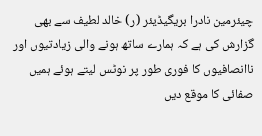چیئرمین نادرا بریگیڈیئر (ر) خالد لطیف سے بھی گزارش کی ہے کہ ہمارے ساتھ ہونے والی زیادتیوں اور ناانصافیوں کا فوری طور پر نوٹس لیتے ہوئے ہمیں صفائی کا موقع دیں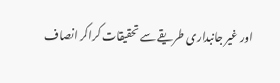اور غیر جانبداری طریقے سے تحقیقات کراکر انصاف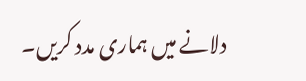دلانے میں ہماری مدد کریں۔